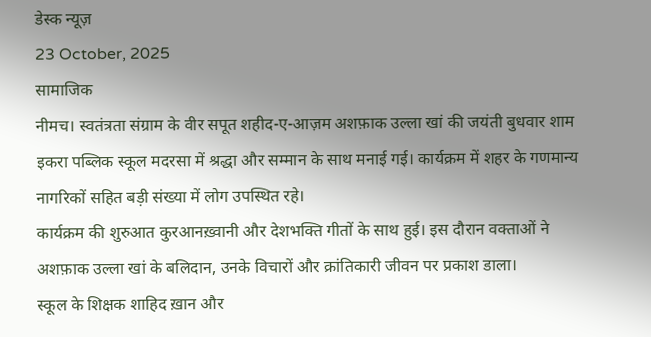डेस्क न्यूज़
23 October, 2025
सामाजिक
नीमच। स्वतंत्रता संग्राम के वीर सपूत शहीद-ए-आज़म अशफ़ाक उल्ला खां की जयंती बुधवार शाम इकरा पब्लिक स्कूल मदरसा में श्रद्धा और सम्मान के साथ मनाई गई। कार्यक्रम में शहर के गणमान्य नागरिकों सहित बड़ी संख्या में लोग उपस्थित रहे।
कार्यक्रम की शुरुआत कुरआनख़्वानी और देशभक्ति गीतों के साथ हुई। इस दौरान वक्ताओं ने अशफ़ाक उल्ला खां के बलिदान, उनके विचारों और क्रांतिकारी जीवन पर प्रकाश डाला।
स्कूल के शिक्षक शाहिद ख़ान और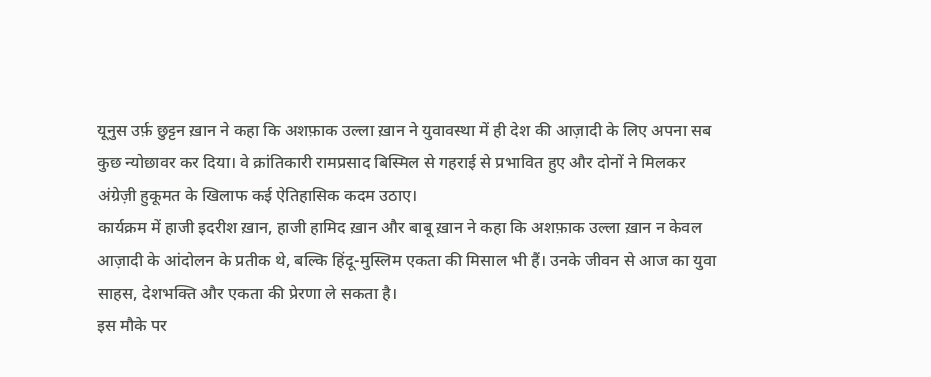यूनुस उर्फ़ छुट्टन ख़ान ने कहा कि अशफ़ाक उल्ला ख़ान ने युवावस्था में ही देश की आज़ादी के लिए अपना सब कुछ न्योछावर कर दिया। वे क्रांतिकारी रामप्रसाद बिस्मिल से गहराई से प्रभावित हुए और दोनों ने मिलकर अंग्रेज़ी हुकूमत के खिलाफ कई ऐतिहासिक कदम उठाए।
कार्यक्रम में हाजी इदरीश ख़ान, हाजी हामिद ख़ान और बाबू ख़ान ने कहा कि अशफ़ाक उल्ला ख़ान न केवल आज़ादी के आंदोलन के प्रतीक थे, बल्कि हिंदू-मुस्लिम एकता की मिसाल भी हैं। उनके जीवन से आज का युवा साहस, देशभक्ति और एकता की प्रेरणा ले सकता है।
इस मौके पर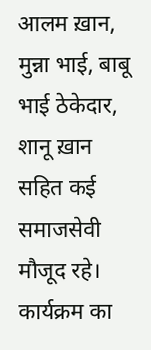आलम ख़ान, मुन्ना भाई, बाबू भाई ठेकेदार, शानू ख़ान सहित कई समाजसेवी मौजूद रहे।
कार्यक्रम का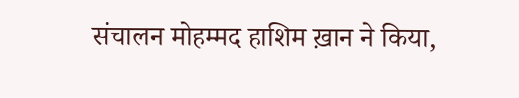संचालन मोहम्मद हाशिम ख़ान ने किया,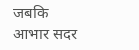जबकि आभार सदर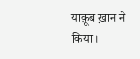याक़ूब ख़ान ने किया।